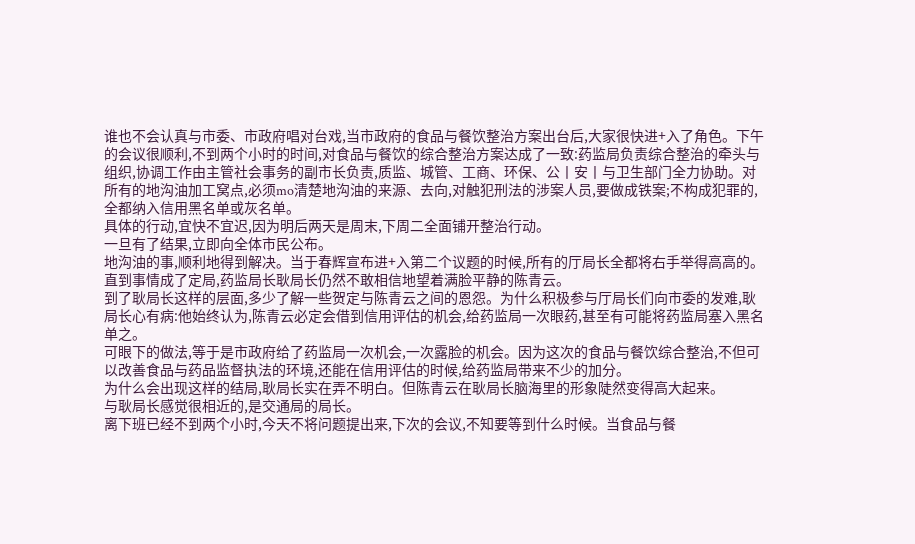谁也不会认真与市委、市政府唱对台戏,当市政府的食品与餐饮整治方案出台后,大家很快进+入了角色。下午的会议很顺利,不到两个小时的时间,对食品与餐饮的综合整治方案达成了一致:药监局负责综合整治的牵头与组织,协调工作由主管社会事务的副市长负责,质监、城管、工商、环保、公丨安丨与卫生部门全力协助。对所有的地沟油加工窝点,必须mo清楚地沟油的来源、去向,对触犯刑法的涉案人员,要做成铁案;不构成犯罪的,全都纳入信用黑名单或灰名单。
具体的行动,宜快不宜迟,因为明后两天是周末,下周二全面铺开整治行动。
一旦有了结果,立即向全体市民公布。
地沟油的事,顺利地得到解决。当于春辉宣布进+入第二个议题的时候,所有的厅局长全都将右手举得高高的。
直到事情成了定局,药监局长耿局长仍然不敢相信地望着满脸平静的陈青云。
到了耿局长这样的层面,多少了解一些贺定与陈青云之间的恩怨。为什么积极参与厅局长们向市委的发难,耿局长心有病:他始终认为,陈青云必定会借到信用评估的机会,给药监局一次眼药,甚至有可能将药监局塞入黑名单之。
可眼下的做法,等于是市政府给了药监局一次机会,一次露脸的机会。因为这次的食品与餐饮综合整治,不但可以改善食品与药品监督执法的环境,还能在信用评估的时候,给药监局带来不少的加分。
为什么会出现这样的结局,耿局长实在弄不明白。但陈青云在耿局长脑海里的形象陡然变得高大起来。
与耿局长感觉很相近的,是交通局的局长。
离下班已经不到两个小时,今天不将问题提出来,下次的会议,不知要等到什么时候。当食品与餐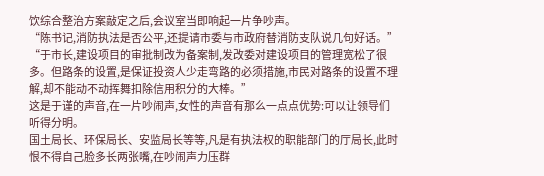饮综合整治方案敲定之后,会议室当即响起一片争吵声。
“陈书记,消防执法是否公平,还提请市委与市政府替消防支队说几句好话。”
“于市长,建设项目的审批制改为备案制,发改委对建设项目的管理宽松了很多。但路条的设置,是保证投资人少走弯路的必须措施,市民对路条的设置不理解,却不能动不动挥舞扣除信用积分的大棒。”
这是于谨的声音,在一片吵闹声,女性的声音有那么一点点优势:可以让领导们听得分明。
国土局长、环保局长、安监局长等等,凡是有执法权的职能部门的厅局长,此时恨不得自己脸多长两张嘴,在吵闹声力压群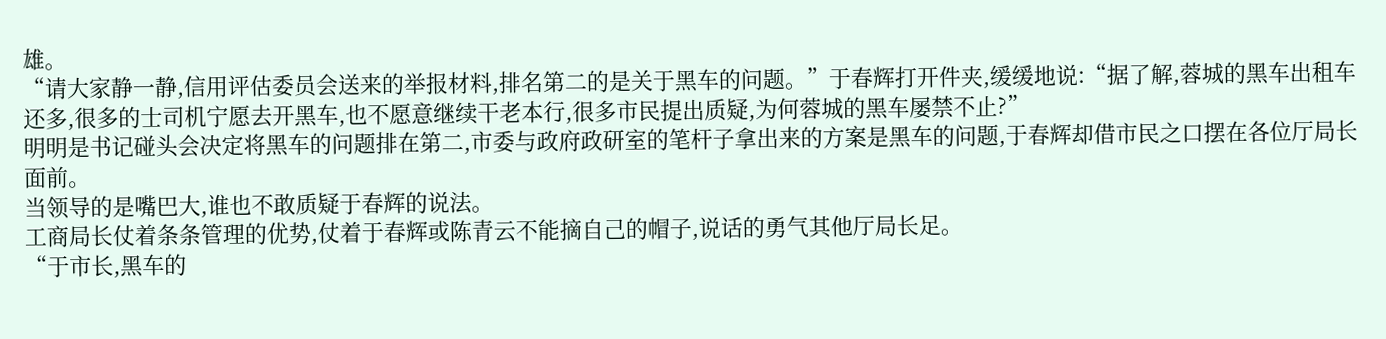雄。
“请大家静一静,信用评估委员会送来的举报材料,排名第二的是关于黑车的问题。”于春辉打开件夹,缓缓地说:“据了解,蓉城的黑车出租车还多,很多的士司机宁愿去开黑车,也不愿意继续干老本行,很多市民提出质疑,为何蓉城的黑车屡禁不止?”
明明是书记碰头会决定将黑车的问题排在第二,市委与政府政研室的笔杆子拿出来的方案是黑车的问题,于春辉却借市民之口摆在各位厅局长面前。
当领导的是嘴巴大,谁也不敢质疑于春辉的说法。
工商局长仗着条条管理的优势,仗着于春辉或陈青云不能摘自己的帽子,说话的勇气其他厅局长足。
“于市长,黑车的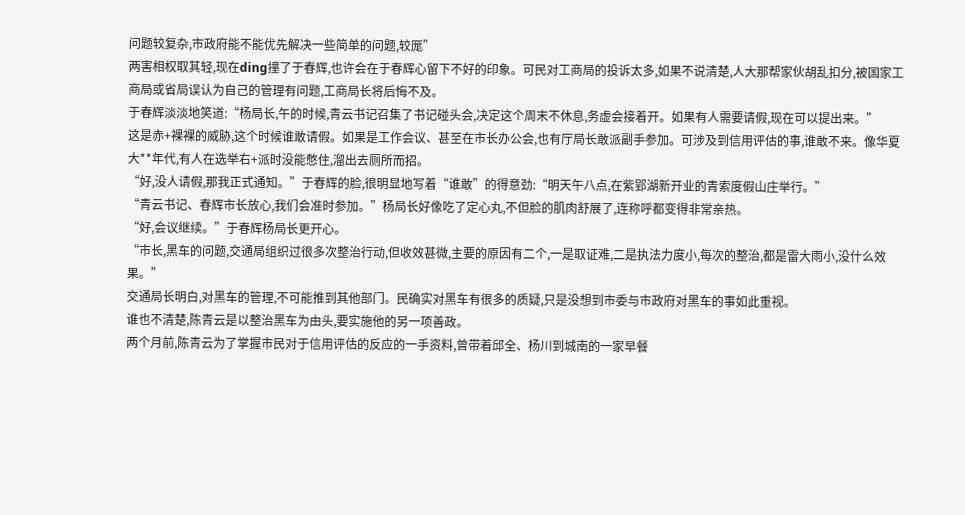问题较复杂,市政府能不能优先解决一些简单的问题,较厖”
两害相权取其轻,现在ding撞了于春辉,也许会在于春辉心留下不好的印象。可民对工商局的投诉太多,如果不说清楚,人大那帮家伙胡乱扣分,被国家工商局或省局误认为自己的管理有问题,工商局长将后悔不及。
于春辉淡淡地笑道:“杨局长,午的时候,青云书记召集了书记碰头会,决定这个周末不休息,务虚会接着开。如果有人需要请假,现在可以提出来。”
这是赤+裸裸的威胁,这个时候谁敢请假。如果是工作会议、甚至在市长办公会,也有厅局长敢派副手参加。可涉及到信用评估的事,谁敢不来。像华夏大**年代,有人在选举右+派时没能憋住,溜出去厕所而招。
“好,没人请假,那我正式通知。”于春辉的脸,很明显地写着“谁敢”的得意劲:“明天午八点,在紫郢湖新开业的青索度假山庄举行。”
“青云书记、春辉市长放心,我们会准时参加。”杨局长好像吃了定心丸,不但脸的肌肉舒展了,连称呼都变得非常亲热。
“好,会议继续。”于春辉杨局长更开心。
“市长,黑车的问题,交通局组织过很多次整治行动,但收效甚微,主要的原因有二个,一是取证难,二是执法力度小,每次的整治,都是雷大雨小,没什么效果。”
交通局长明白,对黑车的管理,不可能推到其他部门。民确实对黑车有很多的质疑,只是没想到市委与市政府对黑车的事如此重视。
谁也不清楚,陈青云是以整治黑车为由头,要实施他的另一项善政。
两个月前,陈青云为了掌握市民对于信用评估的反应的一手资料,曾带着邱全、杨川到城南的一家早餐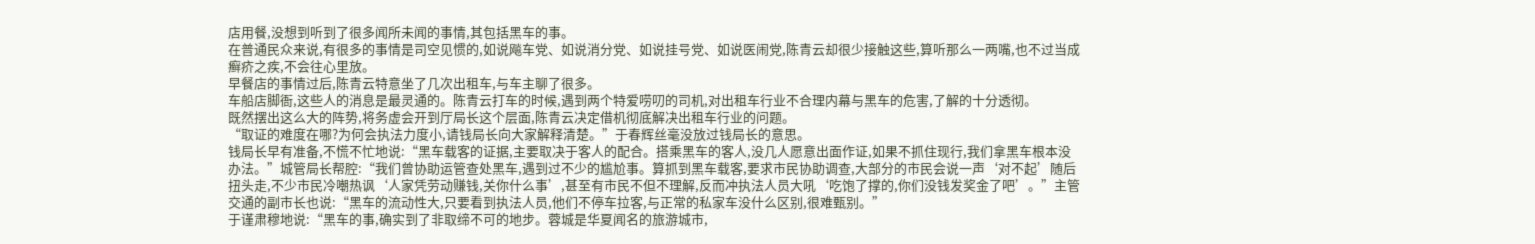店用餐,没想到听到了很多闻所未闻的事情,其包括黑车的事。
在普通民众来说,有很多的事情是司空见惯的,如说飚车党、如说消分党、如说挂号党、如说医闹党,陈青云却很少接触这些,算听那么一两嘴,也不过当成癣疥之疾,不会往心里放。
早餐店的事情过后,陈青云特意坐了几次出租车,与车主聊了很多。
车船店脚衙,这些人的消息是最灵通的。陈青云打车的时候,遇到两个特爱唠叨的司机,对出租车行业不合理内幕与黑车的危害,了解的十分透彻。
既然摆出这么大的阵势,将务虚会开到厅局长这个层面,陈青云决定借机彻底解决出租车行业的问题。
“取证的难度在哪?为何会执法力度小,请钱局长向大家解释清楚。”于春辉丝毫没放过钱局长的意思。
钱局长早有准备,不慌不忙地说:“黑车载客的证据,主要取决于客人的配合。搭乘黑车的客人,没几人愿意出面作证,如果不抓住现行,我们拿黑车根本没办法。”城管局长帮腔:“我们曾协助运管查处黑车,遇到过不少的尴尬事。算抓到黑车载客,要求市民协助调查,大部分的市民会说一声‘对不起’随后扭头走,不少市民冷嘲热讽‘人家凭劳动赚钱,关你什么事’,甚至有市民不但不理解,反而冲执法人员大吼‘吃饱了撑的,你们没钱发奖金了吧’。”主管交通的副市长也说:“黑车的流动性大,只要看到执法人员,他们不停车拉客,与正常的私家车没什么区别,很难甄别。”
于谨肃穆地说:“黑车的事,确实到了非取缔不可的地步。蓉城是华夏闻名的旅游城市,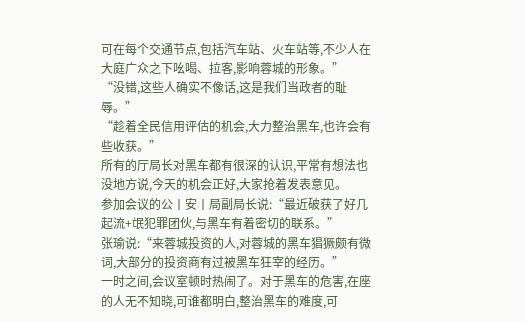可在每个交通节点,包括汽车站、火车站等,不少人在大庭广众之下吆喝、拉客,影响蓉城的形象。”
“没错,这些人确实不像话,这是我们当政者的耻辱。”
“趁着全民信用评估的机会,大力整治黑车,也许会有些收获。”
所有的厅局长对黑车都有很深的认识,平常有想法也没地方说,今天的机会正好,大家抢着发表意见。
参加会议的公丨安丨局副局长说:“最近破获了好几起流+氓犯罪团伙,与黑车有着密切的联系。”
张瑜说:“来蓉城投资的人,对蓉城的黑车猖獗颇有微词,大部分的投资商有过被黑车狂宰的经历。”
一时之间,会议室顿时热闹了。对于黑车的危害,在座的人无不知晓,可谁都明白,整治黑车的难度,可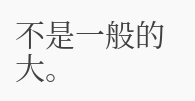不是一般的大。